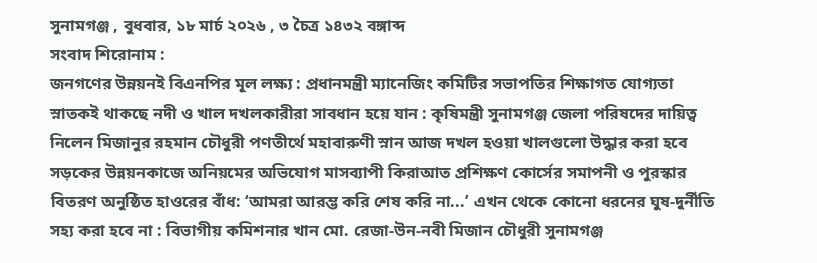সুনামগঞ্জ , বুধবার, ১৮ মার্চ ২০২৬ , ৩ চৈত্র ১৪৩২ বঙ্গাব্দ
সংবাদ শিরোনাম :
জনগণের উন্নয়নই বিএনপির মূল লক্ষ্য : প্রধানমন্ত্রী ম্যানেজিং কমিটির সভাপতির শিক্ষাগত যোগ্যতা স্নাতকই থাকছে নদী ও খাল দখলকারীরা সাবধান হয়ে যান : কৃষিমন্ত্রী সুনামগঞ্জ জেলা পরিষদের দায়িত্ব নিলেন মিজানুর রহমান চৌধুরী পণতীর্থে মহাবারুণী স্নান আজ দখল হওয়া খালগুলো উদ্ধার করা হবে সড়কের উন্নয়নকাজে অনিয়মের অভিযোগ মাসব্যাপী কিরাআত প্রশিক্ষণ কোর্সের সমাপনী ও পুরস্কার বিতরণ অনুষ্ঠিত হাওরের বাঁধ: ‘আমরা আরম্ভ করি শেষ করি না...’ এখন থেকে কোনো ধরনের ঘুষ-দুর্নীতি সহ্য করা হবে না : বিভাগীয় কমিশনার খান মো. রেজা-উন-নবী মিজান চৌধুরী সুনামগঞ্জ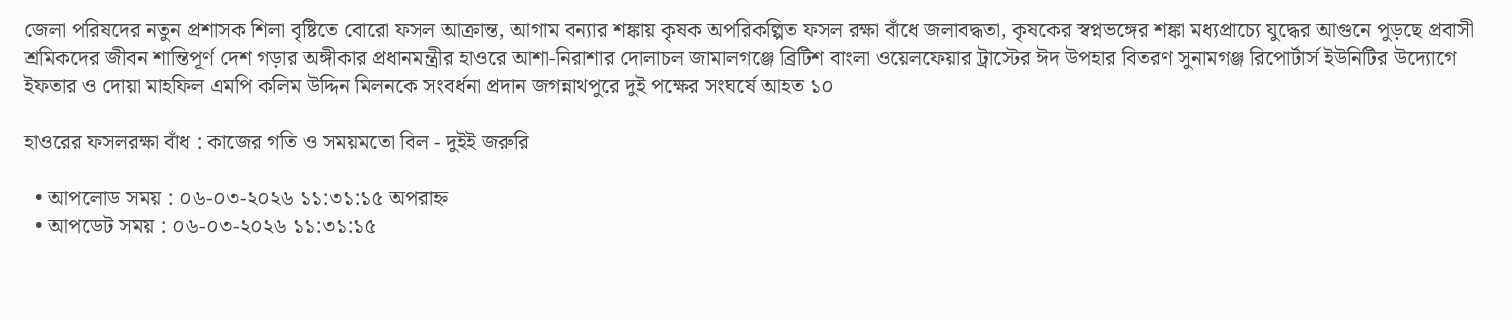জেলা পরিষদের নতুন প্রশাসক শিলা বৃষ্টিতে বোরো ফসল আক্রান্ত, আগাম বন্যার শঙ্কায় কৃষক অপরিকল্পিত ফসল রক্ষা বাঁধে জলাবদ্ধতা, কৃষকের স্বপ্নভঙ্গের শঙ্কা মধ্যপ্রাচ্যে যুদ্ধের আগুনে পুড়ছে প্রবাসী শ্রমিকদের জীবন শান্তিপূর্ণ দেশ গড়ার অঙ্গীকার প্রধানমন্ত্রীর হাওরে আশা-নিরাশার দোলাচল জামালগঞ্জে ব্রিটিশ বাংলা ওয়েলফেয়ার ট্রাস্টের ঈদ উপহার বিতরণ সুনামগঞ্জ রিপোর্টার্স ইউনিটির উদ্যোগে ইফতার ও দোয়া মাহফিল এমপি কলিম উদ্দিন মিলনকে সংবর্ধনা প্রদান জগন্নাথপুরে দুই পক্ষের সংঘর্ষে আহত ১০

হাওরের ফসলরক্ষা বাঁধ : কাজের গতি ও সময়মতো বিল - দুইই জরুরি

  • আপলোড সময় : ০৬-০৩-২০২৬ ১১:৩১:১৫ অপরাহ্ন
  • আপডেট সময় : ০৬-০৩-২০২৬ ১১:৩১:১৫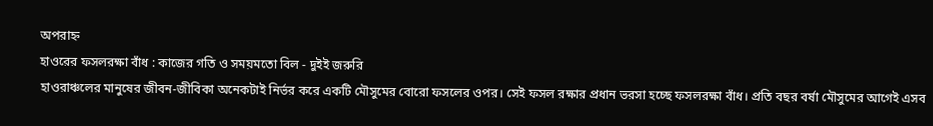অপরাহ্ন
হাওরের ফসলরক্ষা বাঁধ : কাজের গতি ও সময়মতো বিল - দুইই জরুরি
হাওরাঞ্চলের মানুষের জীবন-জীবিকা অনেকটাই নির্ভর করে একটি মৌসুমের বোরো ফসলের ওপর। সেই ফসল রক্ষার প্রধান ভরসা হচ্ছে ফসলরক্ষা বাঁধ। প্রতি বছর বর্ষা মৌসুমের আগেই এসব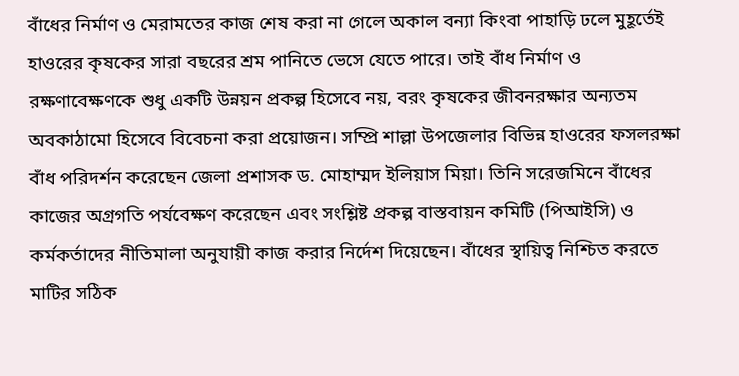বাঁধের নির্মাণ ও মেরামতের কাজ শেষ করা না গেলে অকাল বন্যা কিংবা পাহাড়ি ঢলে মুহূর্তেই হাওরের কৃষকের সারা বছরের শ্রম পানিতে ভেসে যেতে পারে। তাই বাঁধ নির্মাণ ও রক্ষণাবেক্ষণকে শুধু একটি উন্নয়ন প্রকল্প হিসেবে নয়, বরং কৃষকের জীবনরক্ষার অন্যতম অবকাঠামো হিসেবে বিবেচনা করা প্রয়োজন। সম্প্রি শাল্লা উপজেলার বিভিন্ন হাওরের ফসলরক্ষা বাঁধ পরিদর্শন করেছেন জেলা প্রশাসক ড. মোহাম্মদ ইলিয়াস মিয়া। তিনি সরেজমিনে বাঁধের কাজের অগ্রগতি পর্যবেক্ষণ করেছেন এবং সংশ্লিষ্ট প্রকল্প বাস্তবায়ন কমিটি (পিআইসি) ও কর্মকর্তাদের নীতিমালা অনুযায়ী কাজ করার নির্দেশ দিয়েছেন। বাঁধের স্থায়িত্ব নিশ্চিত করতে মাটির সঠিক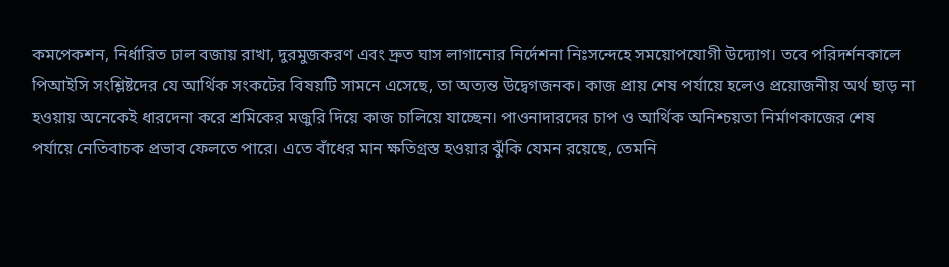কমপেকশন, নির্ধারিত ঢাল বজায় রাখা, দুরমুজকরণ এবং দ্রুত ঘাস লাগানোর নির্দেশনা নিঃসন্দেহে সময়োপযোগী উদ্যোগ। তবে পরিদর্শনকালে পিআইসি সংশ্লিষ্টদের যে আর্থিক সংকটের বিষয়টি সামনে এসেছে, তা অত্যন্ত উদ্বেগজনক। কাজ প্রায় শেষ পর্যায়ে হলেও প্রয়োজনীয় অর্থ ছাড় না হওয়ায় অনেকেই ধারদেনা করে শ্রমিকের মজুরি দিয়ে কাজ চালিয়ে যাচ্ছেন। পাওনাদারদের চাপ ও আর্থিক অনিশ্চয়তা নির্মাণকাজের শেষ পর্যায়ে নেতিবাচক প্রভাব ফেলতে পারে। এতে বাঁধের মান ক্ষতিগ্রস্ত হওয়ার ঝুঁকি যেমন রয়েছে, তেমনি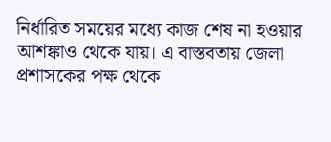নির্ধারিত সময়ের মধ্যে কাজ শেষ না হওয়ার আশঙ্কাও থেকে যায়। এ বাস্তবতায় জেলা প্রশাসকের পক্ষ থেকে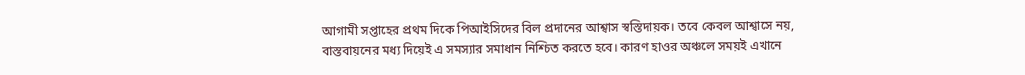আগামী সপ্তাহের প্রথম দিকে পিআইসিদের বিল প্রদানের আশ্বাস স্বস্তিদায়ক। তবে কেবল আশ্বাসে নয়, বাস্তবায়নের মধ্য দিয়েই এ সমস্যার সমাধান নিশ্চিত করতে হবে। কারণ হাওর অঞ্চলে সময়ই এখানে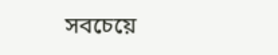সবচেয়ে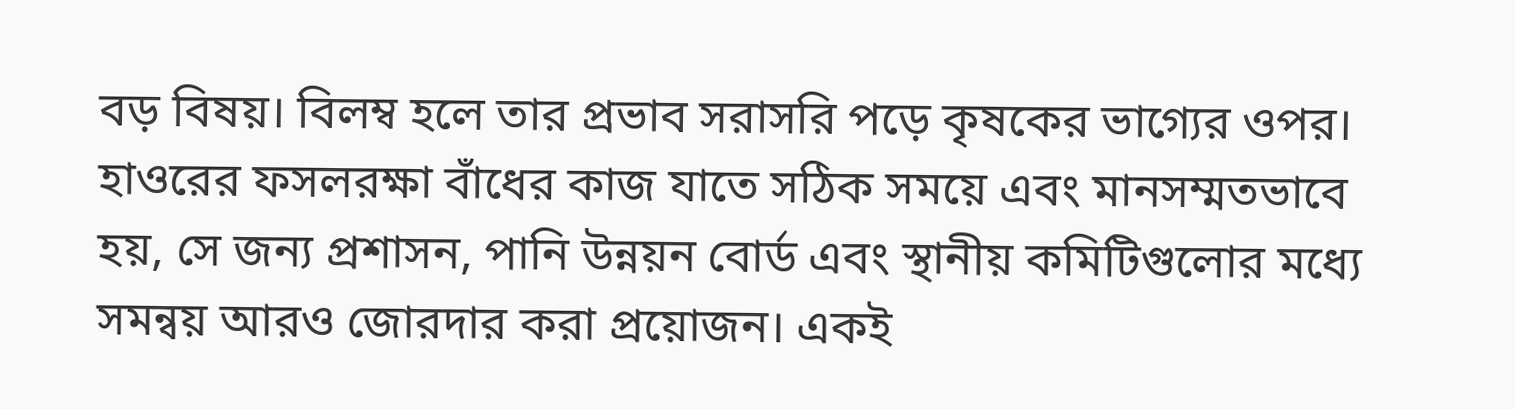বড় বিষয়। বিলম্ব হলে তার প্রভাব সরাসরি পড়ে কৃষকের ভাগ্যের ওপর। হাওরের ফসলরক্ষা বাঁধের কাজ যাতে সঠিক সময়ে এবং মানসম্মতভাবে হয়, সে জন্য প্রশাসন, পানি উন্নয়ন বোর্ড এবং স্থানীয় কমিটিগুলোর মধ্যে সমন্বয় আরও জোরদার করা প্রয়োজন। একই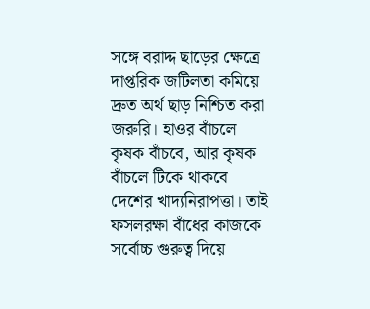সঙ্গে বরাদ্দ ছাড়ের ক্ষেত্রে দাপ্তরিক জটিলতা কমিয়ে দ্রুত অর্থ ছাড় নিশ্চিত করা জরুরি। হাওর বাঁচলে কৃষক বাঁচবে, আর কৃষক বাঁচলে টিকে থাকবে দেশের খাদ্যনিরাপত্তা। তাই ফসলরক্ষা বাঁধের কাজকে সর্বোচ্চ গুরুত্ব দিয়ে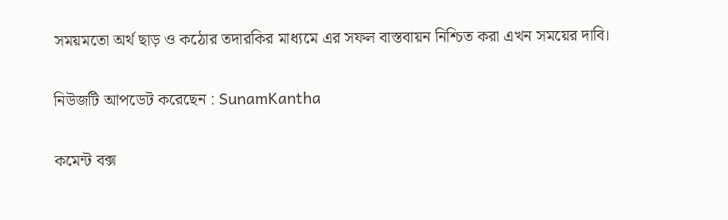সময়মতো অর্থ ছাড় ও কঠোর তদারকির মাধ্যমে এর সফল বাস্তবায়ন নিশ্চিত করা এখন সময়ের দাবি।

নিউজটি আপডেট করেছেন : SunamKantha

কমেন্ট বক্স